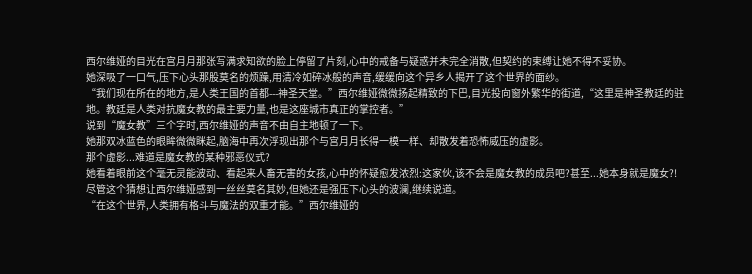西尔维娅的目光在宫月月那张写满求知欲的脸上停留了片刻,心中的戒备与疑惑并未完全消散,但契约的束缚让她不得不妥协。
她深吸了一口气,压下心头那股莫名的烦躁,用清冷如碎冰般的声音,缓缓向这个异乡人揭开了这个世界的面纱。
“我们现在所在的地方,是人类王国的首都---神圣天堂。”西尔维娅微微扬起精致的下巴,目光投向窗外繁华的街道,“这里是神圣教廷的驻地。教廷是人类对抗魔女教的最主要力量,也是这座城市真正的掌控者。”
说到“魔女教”三个字时,西尔维娅的声音不由自主地顿了一下。
她那双冰蓝色的眼眸微微眯起,脑海中再次浮现出那个与宫月月长得一模一样、却散发着恐怖威压的虚影。
那个虚影...难道是魔女教的某种邪恶仪式?
她看着眼前这个毫无灵能波动、看起来人畜无害的女孩,心中的怀疑愈发浓烈:这家伙,该不会是魔女教的成员吧?甚至...她本身就是魔女?!
尽管这个猜想让西尔维娅感到一丝丝莫名其妙,但她还是强压下心头的波澜,继续说道。
“在这个世界,人类拥有格斗与魔法的双重才能。”西尔维娅的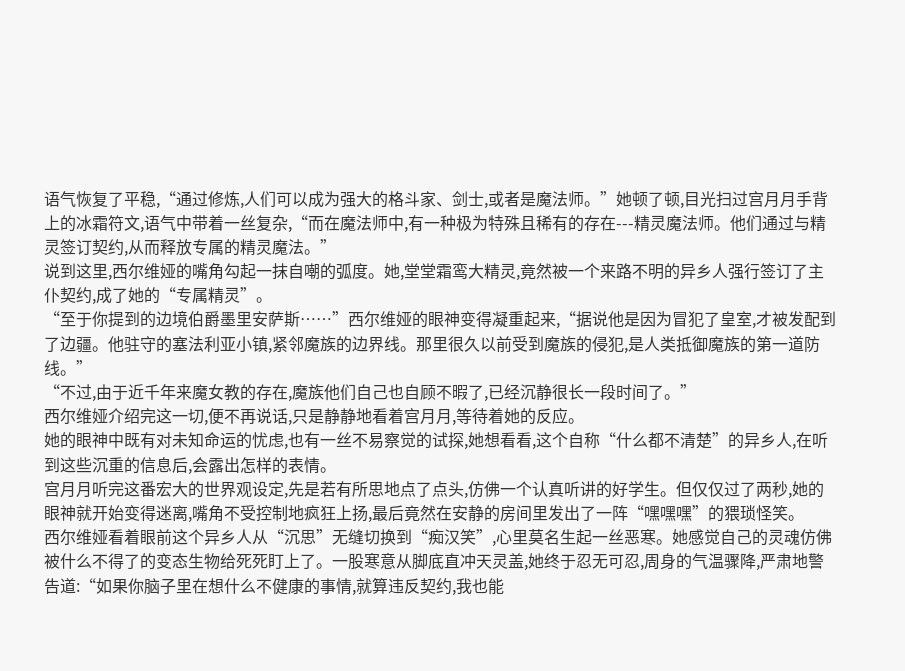语气恢复了平稳,“通过修炼,人们可以成为强大的格斗家、剑士,或者是魔法师。”她顿了顿,目光扫过宫月月手背上的冰霜符文,语气中带着一丝复杂,“而在魔法师中,有一种极为特殊且稀有的存在---精灵魔法师。他们通过与精灵签订契约,从而释放专属的精灵魔法。”
说到这里,西尔维娅的嘴角勾起一抹自嘲的弧度。她,堂堂霜鸾大精灵,竟然被一个来路不明的异乡人强行签订了主仆契约,成了她的“专属精灵”。
“至于你提到的边境伯爵墨里安萨斯……”西尔维娅的眼神变得凝重起来,“据说他是因为冒犯了皇室,才被发配到了边疆。他驻守的塞法利亚小镇,紧邻魔族的边界线。那里很久以前受到魔族的侵犯,是人类抵御魔族的第一道防线。”
“不过,由于近千年来魔女教的存在,魔族他们自己也自顾不暇了,已经沉静很长一段时间了。”
西尔维娅介绍完这一切,便不再说话,只是静静地看着宫月月,等待着她的反应。
她的眼神中既有对未知命运的忧虑,也有一丝不易察觉的试探,她想看看,这个自称“什么都不清楚”的异乡人,在听到这些沉重的信息后,会露出怎样的表情。
宫月月听完这番宏大的世界观设定,先是若有所思地点了点头,仿佛一个认真听讲的好学生。但仅仅过了两秒,她的眼神就开始变得迷离,嘴角不受控制地疯狂上扬,最后竟然在安静的房间里发出了一阵“嘿嘿嘿”的猥琐怪笑。
西尔维娅看着眼前这个异乡人从“沉思”无缝切换到“痴汉笑”,心里莫名生起一丝恶寒。她感觉自己的灵魂仿佛被什么不得了的变态生物给死死盯上了。一股寒意从脚底直冲天灵盖,她终于忍无可忍,周身的气温骤降,严肃地警告道:“如果你脑子里在想什么不健康的事情,就算违反契约,我也能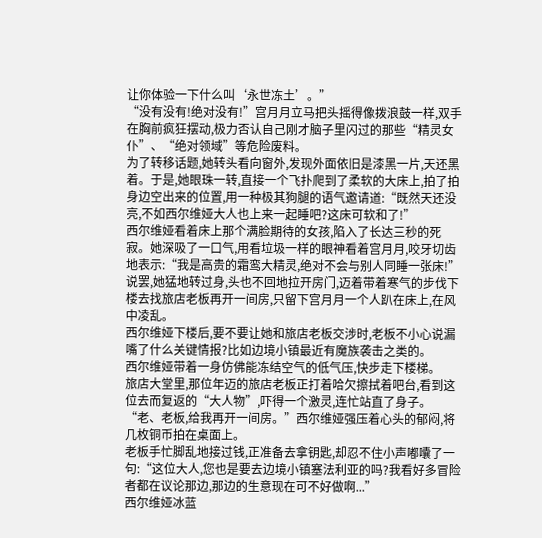让你体验一下什么叫‘永世冻土’。”
“没有没有!绝对没有!”宫月月立马把头摇得像拨浪鼓一样,双手在胸前疯狂摆动,极力否认自己刚才脑子里闪过的那些“精灵女仆”、“绝对领域”等危险废料。
为了转移话题,她转头看向窗外,发现外面依旧是漆黑一片,天还黑着。于是,她眼珠一转,直接一个飞扑爬到了柔软的大床上,拍了拍身边空出来的位置,用一种极其狗腿的语气邀请道:“既然天还没亮,不如西尔维娅大人也上来一起睡吧?这床可软和了!”
西尔维娅看着床上那个满脸期待的女孩,陷入了长达三秒的死寂。她深吸了一口气,用看垃圾一样的眼神看着宫月月,咬牙切齿地表示:“我是高贵的霜鸾大精灵,绝对不会与别人同睡一张床!”
说罢,她猛地转过身,头也不回地拉开房门,迈着带着寒气的步伐下楼去找旅店老板再开一间房,只留下宫月月一个人趴在床上,在风中凌乱。
西尔维娅下楼后,要不要让她和旅店老板交涉时,老板不小心说漏嘴了什么关键情报?比如边境小镇最近有魔族袭击之类的。
西尔维娅带着一身仿佛能冻结空气的低气压,快步走下楼梯。
旅店大堂里,那位年迈的旅店老板正打着哈欠擦拭着吧台,看到这位去而复返的“大人物”,吓得一个激灵,连忙站直了身子。
“老、老板,给我再开一间房。”西尔维娅强压着心头的郁闷,将几枚铜币拍在桌面上。
老板手忙脚乱地接过钱,正准备去拿钥匙,却忍不住小声嘟囔了一句:“这位大人,您也是要去边境小镇塞法利亚的吗?我看好多冒险者都在议论那边,那边的生意现在可不好做啊...”
西尔维娅冰蓝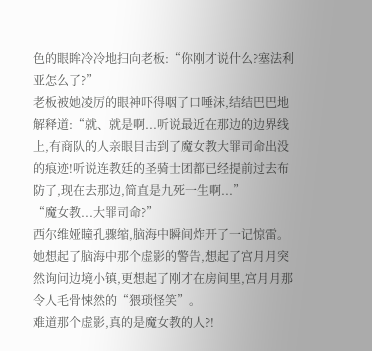色的眼眸冷冷地扫向老板:“你刚才说什么?塞法利亚怎么了?”
老板被她凌厉的眼神吓得咽了口唾沫,结结巴巴地解释道:“就、就是啊...听说最近在那边的边界线上,有商队的人亲眼目击到了魔女教大罪司命出没的痕迹!听说连教廷的圣骑士团都已经提前过去布防了,现在去那边,简直是九死一生啊...”
“魔女教...大罪司命?”
西尔维娅瞳孔骤缩,脑海中瞬间炸开了一记惊雷。
她想起了脑海中那个虚影的警告,想起了宫月月突然询问边境小镇,更想起了刚才在房间里,宫月月那令人毛骨悚然的“猥琐怪笑”。
难道那个虚影,真的是魔女教的人?!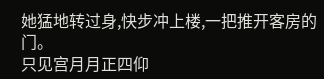她猛地转过身,快步冲上楼,一把推开客房的门。
只见宫月月正四仰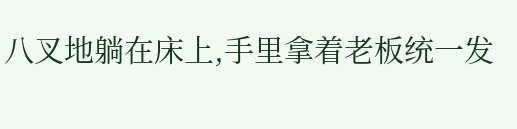八叉地躺在床上,手里拿着老板统一发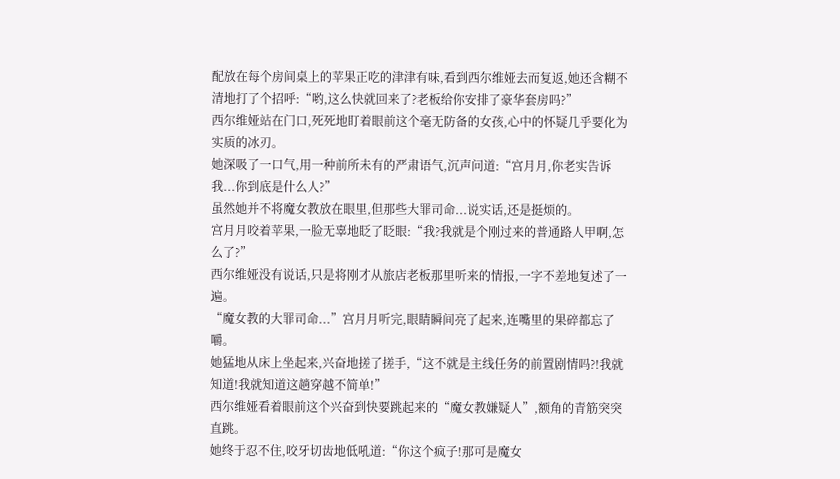配放在每个房间桌上的苹果正吃的津津有味,看到西尔维娅去而复返,她还含糊不清地打了个招呼:“哟,这么快就回来了?老板给你安排了豪华套房吗?”
西尔维娅站在门口,死死地盯着眼前这个毫无防备的女孩,心中的怀疑几乎要化为实质的冰刃。
她深吸了一口气,用一种前所未有的严肃语气,沉声问道:“宫月月,你老实告诉我...你到底是什么人?”
虽然她并不将魔女教放在眼里,但那些大罪司命...说实话,还是挺烦的。
宫月月咬着苹果,一脸无辜地眨了眨眼:“我?我就是个刚过来的普通路人甲啊,怎么了?”
西尔维娅没有说话,只是将刚才从旅店老板那里听来的情报,一字不差地复述了一遍。
“魔女教的大罪司命...”宫月月听完,眼睛瞬间亮了起来,连嘴里的果碎都忘了嚼。
她猛地从床上坐起来,兴奋地搓了搓手,“这不就是主线任务的前置剧情吗?!我就知道!我就知道这趟穿越不简单!”
西尔维娅看着眼前这个兴奋到快要跳起来的“魔女教嫌疑人”,额角的青筋突突直跳。
她终于忍不住,咬牙切齿地低吼道:“你这个疯子!那可是魔女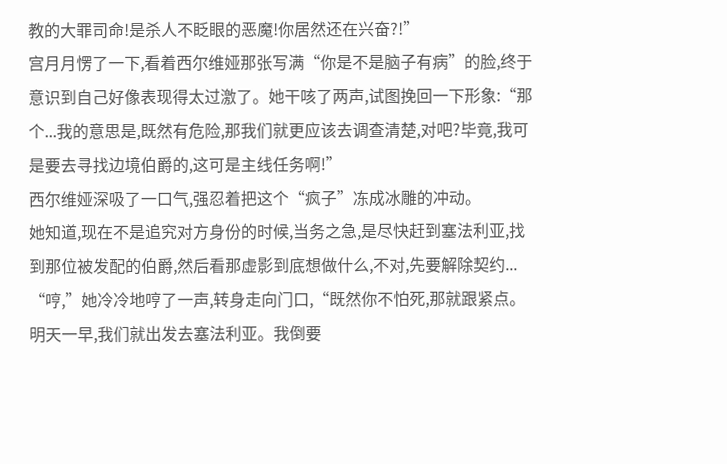教的大罪司命!是杀人不眨眼的恶魔!你居然还在兴奋?!”
宫月月愣了一下,看着西尔维娅那张写满“你是不是脑子有病”的脸,终于意识到自己好像表现得太过激了。她干咳了两声,试图挽回一下形象:“那个...我的意思是,既然有危险,那我们就更应该去调查清楚,对吧?毕竟,我可是要去寻找边境伯爵的,这可是主线任务啊!”
西尔维娅深吸了一口气,强忍着把这个“疯子”冻成冰雕的冲动。
她知道,现在不是追究对方身份的时候,当务之急,是尽快赶到塞法利亚,找到那位被发配的伯爵,然后看那虚影到底想做什么,不对,先要解除契约...
“哼,”她冷冷地哼了一声,转身走向门口,“既然你不怕死,那就跟紧点。明天一早,我们就出发去塞法利亚。我倒要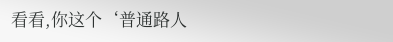看看,你这个‘普通路人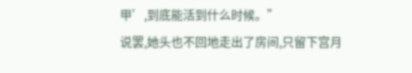甲’,到底能活到什么时候。”
说罢,她头也不回地走出了房间,只留下宫月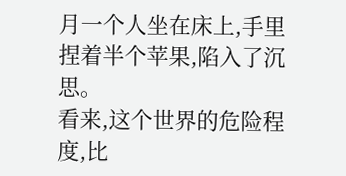月一个人坐在床上,手里捏着半个苹果,陷入了沉思。
看来,这个世界的危险程度,比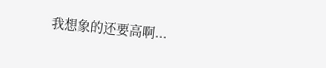我想象的还要高啊...